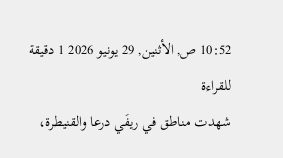10:52 ص, الأثنين, 29 يونيو 2026 1 دقيقة للقراءة
شهدت مناطق في ريفَي درعا والقنيطرة،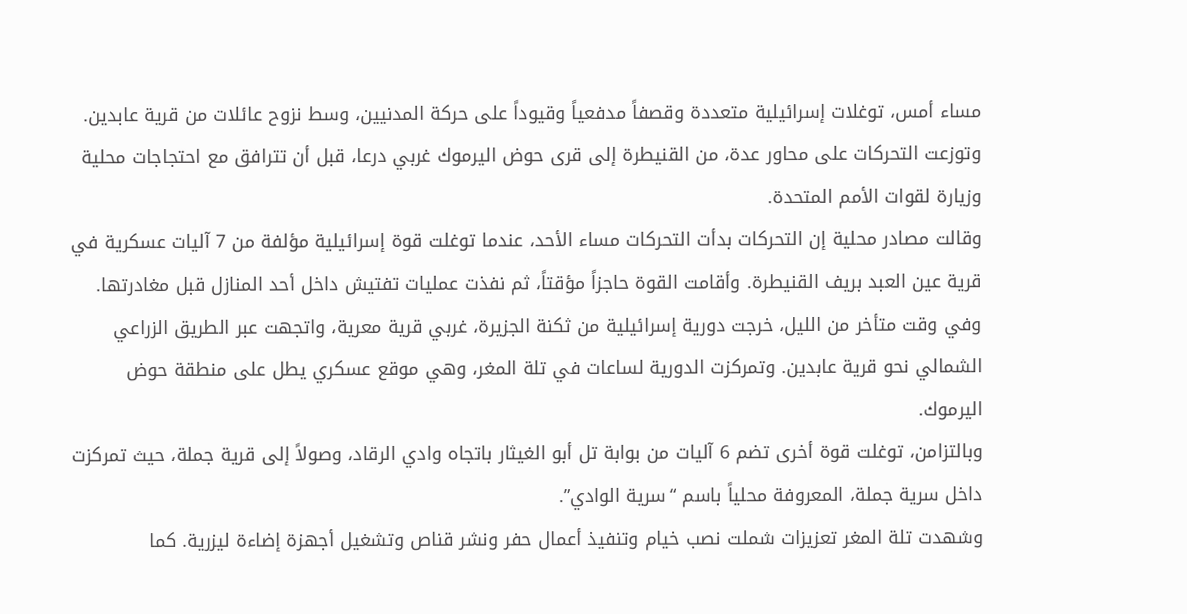مساء أمس، توغلات إسرائيلية متعددة وقصفاً مدفعياً وقيوداً على حركة المدنيين، وسط نزوح عائلات من قرية عابدين.
وتوزعت التحركات على محاور عدة، من القنيطرة إلى قرى حوض اليرموك غربي درعا، قبل أن تترافق مع احتجاجات محلية وزيارة لقوات الأمم المتحدة.
وقالت مصادر محلية إن التحركات بدأت التحركات مساء الأحد، عندما توغلت قوة إسرائيلية مؤلفة من 7 آليات عسكرية في قرية عين العبد بريف القنيطرة. وأقامت القوة حاجزاً مؤقتاً، ثم نفذت عمليات تفتيش داخل أحد المنازل قبل مغادرتها.
وفي وقت متأخر من الليل، خرجت دورية إسرائيلية من ثكنة الجزيرة، غربي قرية معرية، واتجهت عبر الطريق الزراعي الشمالي نحو قرية عابدين. وتمركزت الدورية لساعات في تلة المغر، وهي موقع عسكري يطل على منطقة حوض اليرموك.
وبالتزامن، توغلت قوة أخرى تضم 6 آليات من بوابة تل أبو الغيثار باتجاه وادي الرقاد، وصولاً إلى قرية جملة، حيث تمركزت داخل سرية جملة، المعروفة محلياً باسم “سرية الوادي”.
وشهدت تلة المغر تعزيزات شملت نصب خيام وتنفيذ أعمال حفر ونشر قناص وتشغيل أجهزة إضاءة ليزرية. كما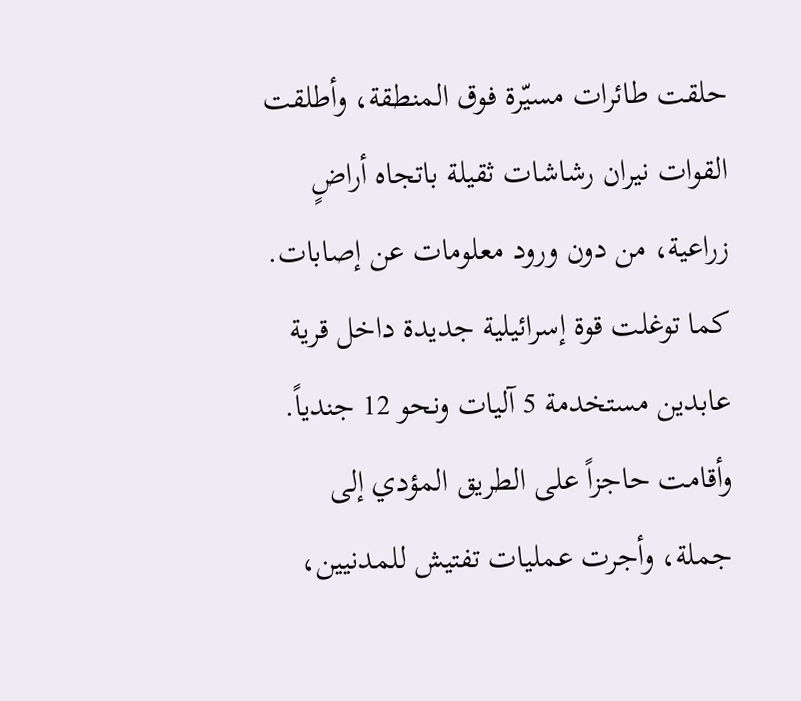حلقت طائرات مسيّرة فوق المنطقة، وأطلقت القوات نيران رشاشات ثقيلة باتجاه أراضٍ زراعية، من دون ورود معلومات عن إصابات.
كما توغلت قوة إسرائيلية جديدة داخل قرية عابدين مستخدمة 5 آليات ونحو 12 جندياً. وأقامت حاجزاً على الطريق المؤدي إلى جملة، وأجرت عمليات تفتيش للمدنيين،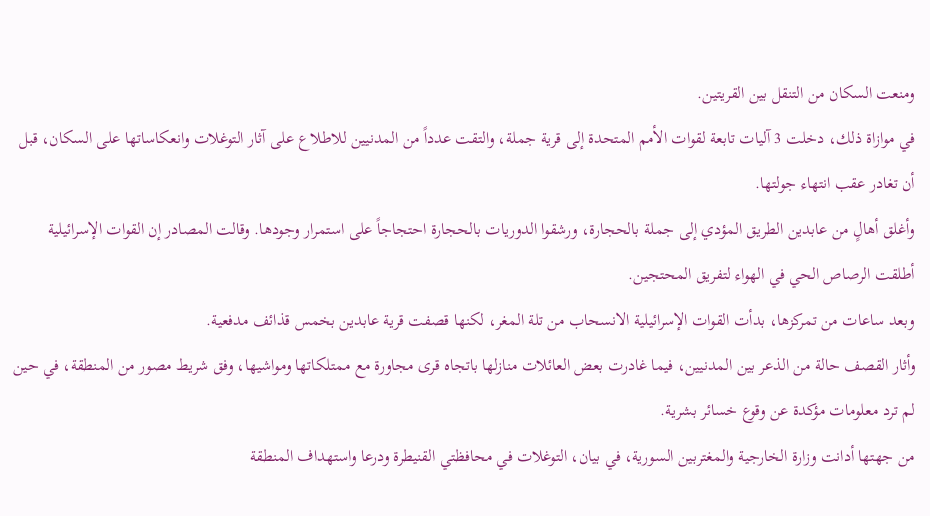ومنعت السكان من التنقل بين القريتين.
في موازاة ذلك، دخلت 3 آليات تابعة لقوات الأمم المتحدة إلى قرية جملة، والتقت عدداً من المدنيين للاطلاع على آثار التوغلات وانعكاساتها على السكان، قبل أن تغادر عقب انتهاء جولتها.
وأغلق أهالٍ من عابدين الطريق المؤدي إلى جملة بالحجارة، ورشقوا الدوريات بالحجارة احتجاجاً على استمرار وجودها. وقالت المصادر إن القوات الإسرائيلية أطلقت الرصاص الحي في الهواء لتفريق المحتجين.
وبعد ساعات من تمركزها، بدأت القوات الإسرائيلية الانسحاب من تلة المغر، لكنها قصفت قرية عابدين بخمس قذائف مدفعية.
وأثار القصف حالة من الذعر بين المدنيين، فيما غادرت بعض العائلات منازلها باتجاه قرى مجاورة مع ممتلكاتها ومواشيها، وفق شريط مصور من المنطقة، في حين لم ترد معلومات مؤكدة عن وقوع خسائر بشرية.
من جهتها أدانت وزارة الخارجية والمغتربين السورية، في بيان، التوغلات في محافظتي القنيطرة ودرعا واستهداف المنطقة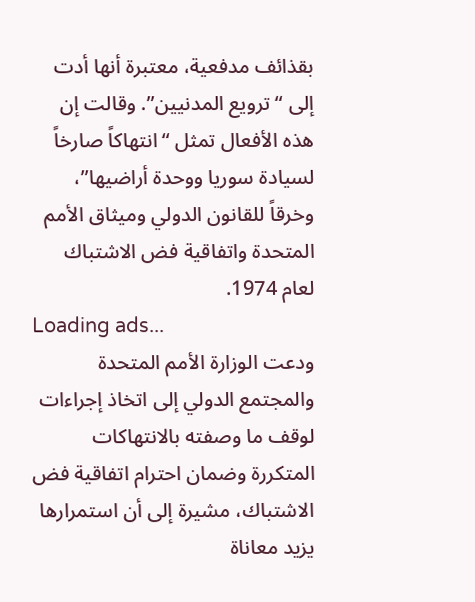بقذائف مدفعية، معتبرة أنها أدت إلى “ترويع المدنيين”. وقالت إن هذه الأفعال تمثل “انتهاكاً صارخاً لسيادة سوريا ووحدة أراضيها”، وخرقاً للقانون الدولي وميثاق الأمم المتحدة واتفاقية فض الاشتباك لعام 1974.
Loading ads...
ودعت الوزارة الأمم المتحدة والمجتمع الدولي إلى اتخاذ إجراءات لوقف ما وصفته بالانتهاكات المتكررة وضمان احترام اتفاقية فض الاشتباك، مشيرة إلى أن استمرارها يزيد معاناة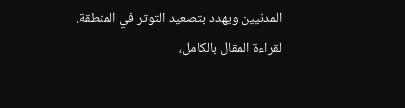المدنيين ويهدد بتصعيد التوتر في المنطقة.
لقراءة المقال بالكامل،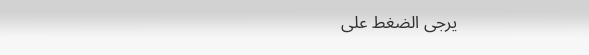يرجى الضغط على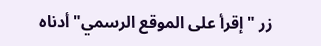زر "إقرأ على الموقع الرسمي" أدناه